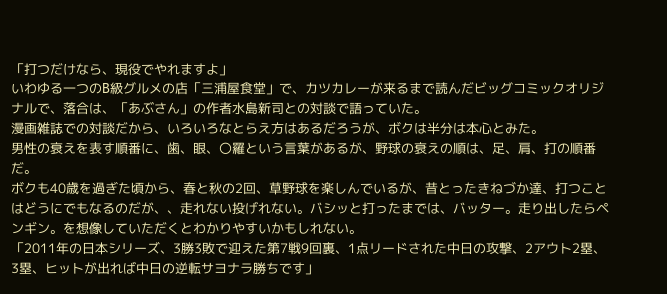「打つだけなら、現役でやれますよ」
いわゆる一つのB級グルメの店「三浦屋食堂」で、カツカレーが来るまで読んだビッグコミックオリジナルで、落合は、「あぶさん」の作者水島新司との対談で語っていた。
漫画雑誌での対談だから、いろいろなとらえ方はあるだろうが、ボクは半分は本心とみた。
男性の衰えを表す順番に、歯、眼、〇羅という言葉があるが、野球の衰えの順は、足、肩、打の順番だ。
ボクも40歳を過ぎた頃から、春と秋の2回、草野球を楽しんでいるが、昔とったきねづか達、打つことはどうにでもなるのだが、、走れない投げれない。バシッと打ったまでは、バッター。走り出したらペンギン。を想像していただくとわかりやすいかもしれない。
「2011年の日本シリーズ、3勝3敗で迎えた第7戦9回裏、1点リードされた中日の攻撃、2アウト2塁、3塁、ヒットが出れば中日の逆転サヨナラ勝ちです」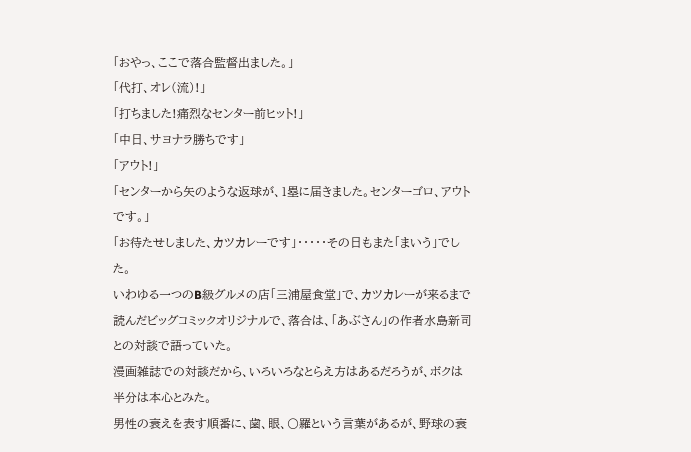「おやっ、ここで落合監督出ました。」
「代打、オレ(流)!」
「打ちました!痛烈なセンター前ヒット!」
「中日、サヨナラ勝ちです」
「アウト!」
「センターから矢のような返球が、1塁に届きました。センターゴロ、アウトです。」
「お待たせしました、カツカレーです」・・・・・その日もまた「まいう」でした。
いわゆる一つのB級グルメの店「三浦屋食堂」で、カツカレーが来るまで読んだビッグコミックオリジナルで、落合は、「あぶさん」の作者水島新司との対談で語っていた。
漫画雑誌での対談だから、いろいろなとらえ方はあるだろうが、ボクは半分は本心とみた。
男性の衰えを表す順番に、歯、眼、〇羅という言葉があるが、野球の衰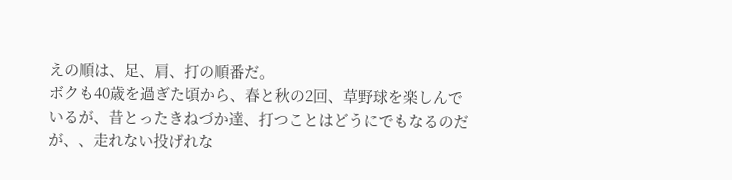えの順は、足、肩、打の順番だ。
ボクも40歳を過ぎた頃から、春と秋の2回、草野球を楽しんでいるが、昔とったきねづか達、打つことはどうにでもなるのだが、、走れない投げれな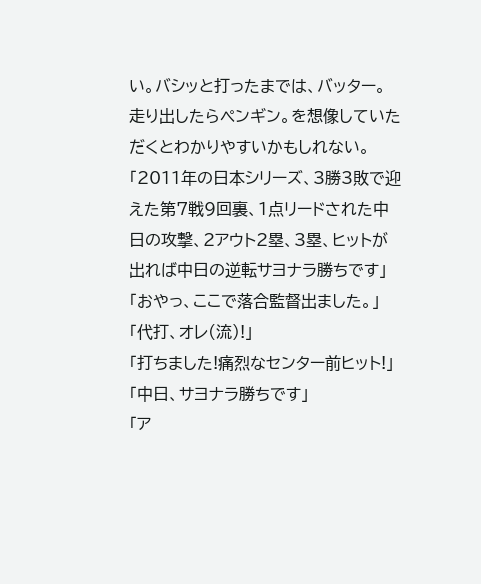い。バシッと打ったまでは、バッター。走り出したらペンギン。を想像していただくとわかりやすいかもしれない。
「2011年の日本シリーズ、3勝3敗で迎えた第7戦9回裏、1点リードされた中日の攻撃、2アウト2塁、3塁、ヒットが出れば中日の逆転サヨナラ勝ちです」
「おやっ、ここで落合監督出ました。」
「代打、オレ(流)!」
「打ちました!痛烈なセンター前ヒット!」
「中日、サヨナラ勝ちです」
「ア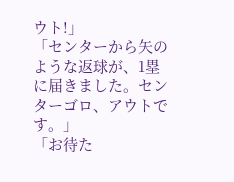ウト!」
「センターから矢のような返球が、1塁に届きました。センターゴロ、アウトです。」
「お待た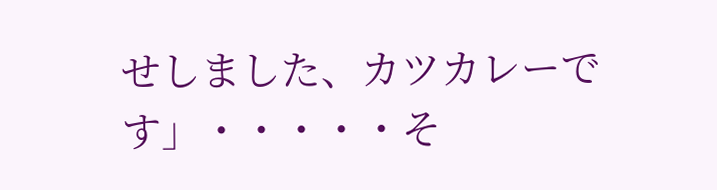せしました、カツカレーです」・・・・・そ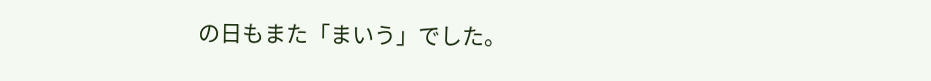の日もまた「まいう」でした。